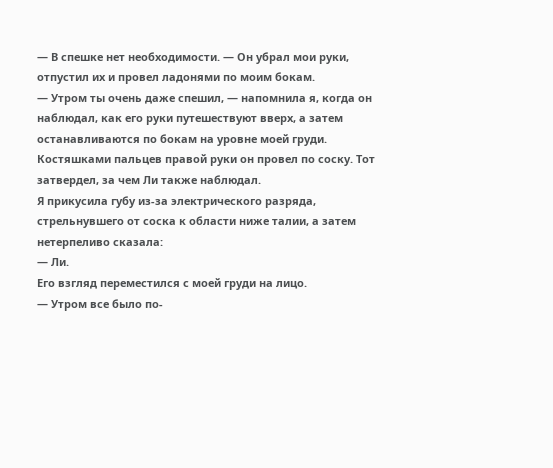— В спешке нет необходимости. — Он убрал мои руки, отпустил их и провел ладонями по моим бокам.
— Утром ты очень даже спешил, — напомнила я, когда он наблюдал, как его руки путешествуют вверх, а затем останавливаются по бокам на уровне моей груди. Костяшками пальцев правой руки он провел по соску. Тот затвердел, за чем Ли также наблюдал.
Я прикусила губу из-за электрического разряда, стрельнувшего от соска к области ниже талии, а затем нетерпеливо сказала:
— Ли.
Его взгляд переместился с моей груди на лицо.
— Утром все было по-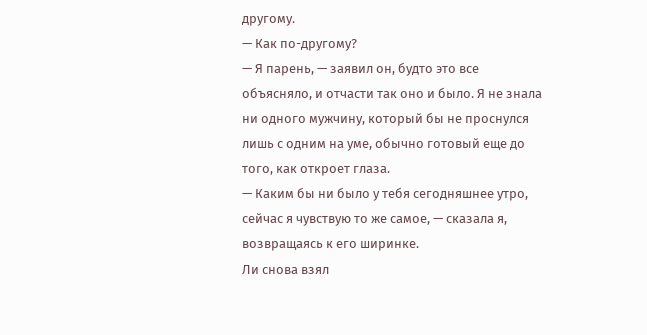другому.
— Как по-другому?
— Я парень, — заявил он, будто это все объясняло, и отчасти так оно и было. Я не знала ни одного мужчину, который бы не проснулся лишь с одним на уме, обычно готовый еще до того, как откроет глаза.
— Каким бы ни было у тебя сегодняшнее утро, сейчас я чувствую то же самое, — сказала я, возвращаясь к его ширинке.
Ли снова взял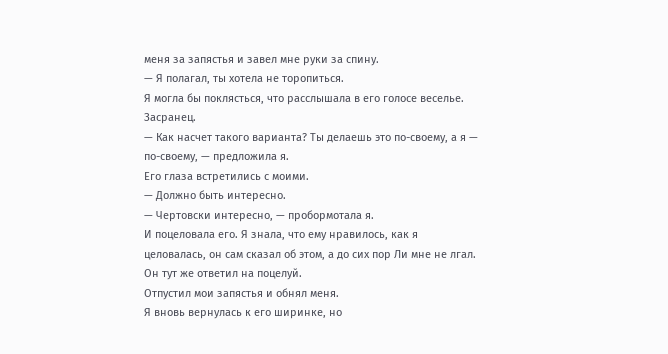меня за запястья и завел мне руки за спину.
— Я полагал, ты хотела не торопиться.
Я могла бы поклясться, что расслышала в его голосе веселье.
Засранец.
— Как насчет такого варианта? Ты делаешь это по-своему, а я — по-своему, — предложила я.
Его глаза встретились с моими.
— Должно быть интересно.
— Чертовски интересно, — пробормотала я.
И поцеловала его. Я знала, что ему нравилось, как я целовалась, он сам сказал об этом, а до сих пор Ли мне не лгал.
Он тут же ответил на поцелуй.
Отпустил мои запястья и обнял меня.
Я вновь вернулась к его ширинке, но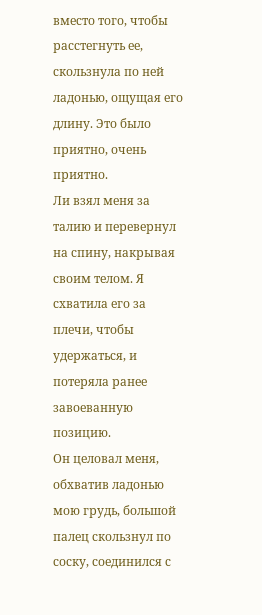вместо того, чтобы расстегнуть ее, скользнула по ней ладонью, ощущая его длину. Это было приятно, очень приятно.
Ли взял меня за талию и перевернул на спину, накрывая своим телом. Я схватила его за плечи, чтобы удержаться, и потеряла ранее завоеванную позицию.
Он целовал меня, обхватив ладонью мою грудь, большой палец скользнул по соску, соединился с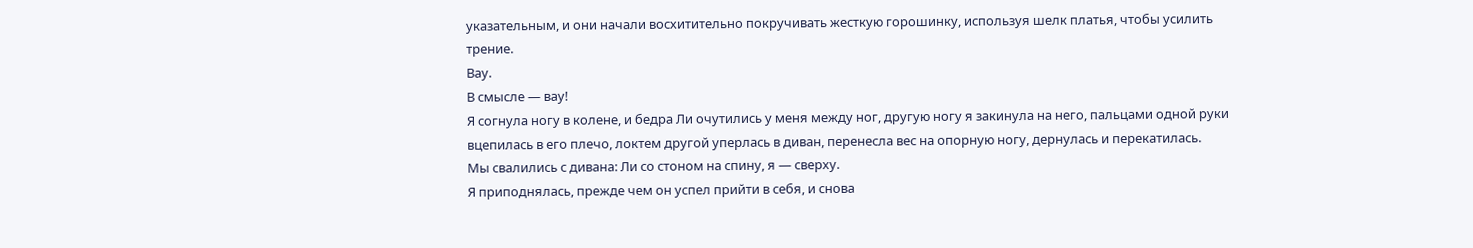указательным, и они начали восхитительно покручивать жесткую горошинку, используя шелк платья, чтобы усилить трение.
Вау.
В смысле — вау!
Я согнула ногу в колене, и бедра Ли очутились у меня между ног, другую ногу я закинула на него, пальцами одной руки вцепилась в его плечо, локтем другой уперлась в диван, перенесла вес на опорную ногу, дернулась и перекатилась.
Мы свалились с дивана: Ли со стоном на спину, я — сверху.
Я приподнялась, прежде чем он успел прийти в себя, и снова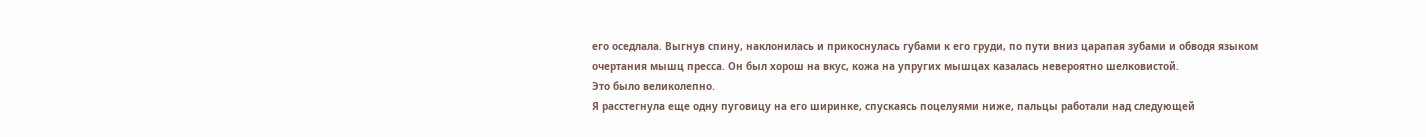его оседлала. Выгнув спину, наклонилась и прикоснулась губами к его груди, по пути вниз царапая зубами и обводя языком очертания мышц пресса. Он был хорош на вкус, кожа на упругих мышцах казалась невероятно шелковистой.
Это было великолепно.
Я расстегнула еще одну пуговицу на его ширинке, спускаясь поцелуями ниже, пальцы работали над следующей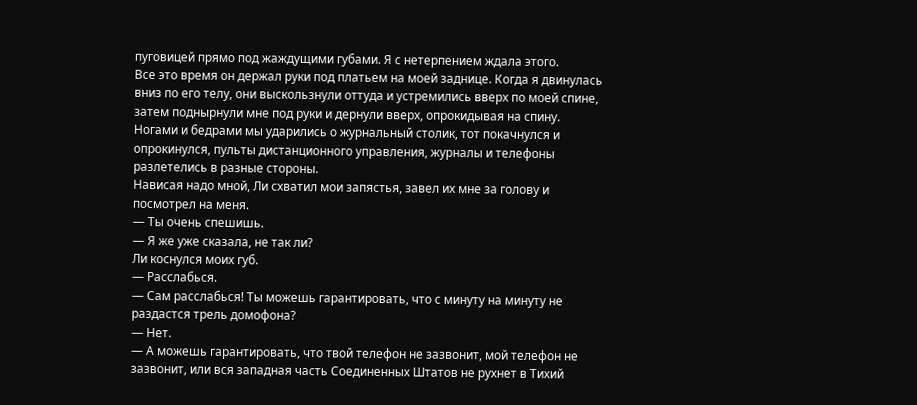пуговицей прямо под жаждущими губами. Я с нетерпением ждала этого.
Все это время он держал руки под платьем на моей заднице. Когда я двинулась вниз по его телу, они выскользнули оттуда и устремились вверх по моей спине, затем поднырнули мне под руки и дернули вверх, опрокидывая на спину.
Ногами и бедрами мы ударились о журнальный столик, тот покачнулся и опрокинулся, пульты дистанционного управления, журналы и телефоны разлетелись в разные стороны.
Нависая надо мной, Ли схватил мои запястья, завел их мне за голову и посмотрел на меня.
— Ты очень спешишь.
— Я же уже сказала, не так ли?
Ли коснулся моих губ.
— Расслабься.
— Сам расслабься! Ты можешь гарантировать, что с минуту на минуту не раздастся трель домофона?
— Нет.
— А можешь гарантировать, что твой телефон не зазвонит, мой телефон не зазвонит, или вся западная часть Соединенных Штатов не рухнет в Тихий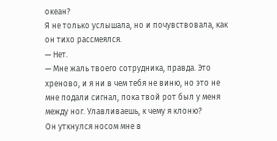океан?
Я не только услышала, но и почувствовала, как он тихо рассмеялся.
— Нет.
— Мне жаль твоего сотрудника, правда. Это хреново, и я ни в чем тебя не виню, но это не мне подали сигнал, пока твой рот был у меня между ног. Улавливаешь, к чему я клоню?
Он уткнулся носом мне в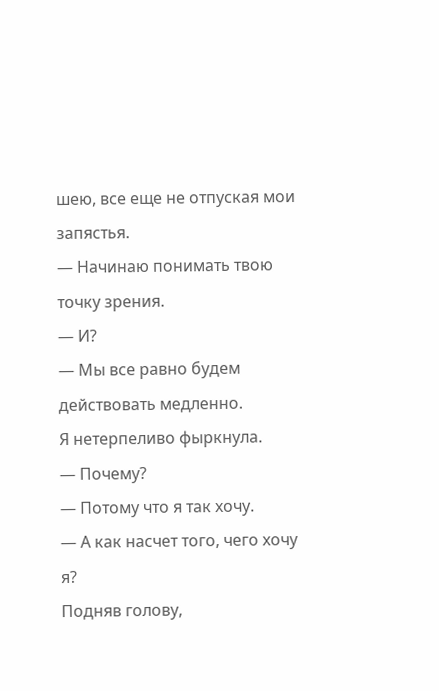шею, все еще не отпуская мои запястья.
— Начинаю понимать твою точку зрения.
— И?
— Мы все равно будем действовать медленно.
Я нетерпеливо фыркнула.
— Почему?
— Потому что я так хочу.
— А как насчет того, чего хочу я?
Подняв голову,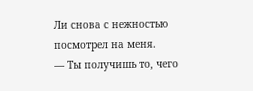Ли снова с нежностью посмотрел на меня.
— Ты получишь то, чего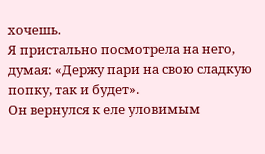хочешь.
Я пристально посмотрела на него, думая: «Держу пари на свою сладкую попку, так и будет».
Он вернулся к еле уловимым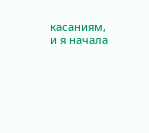касаниям, и я начала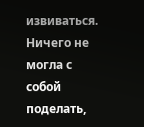извиваться. Ничего не могла с собой поделать,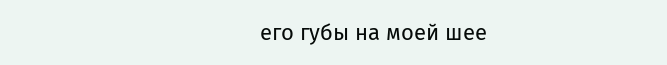его губы на моей шее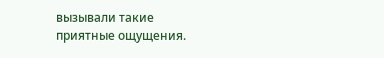вызывали такие приятные ощущения.